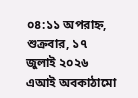০৪:১১ অপরাহ্ন, শুক্রবার, ১৭ জুলাই ২০২৬
এআই অবকাঠামো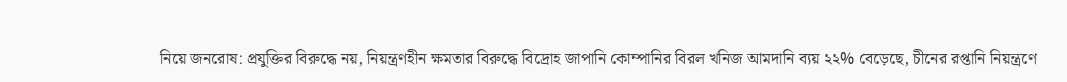নিয়ে জনরোষ: প্রযুক্তির বিরুদ্ধে নয়, নিয়ন্ত্রণহীন ক্ষমতার বিরুদ্ধে বিদ্রোহ জাপানি কোম্পানির বিরল খনিজ আমদানি ব্যয় ২২% বেড়েছে, চীনের রপ্তানি নিয়ন্ত্রণে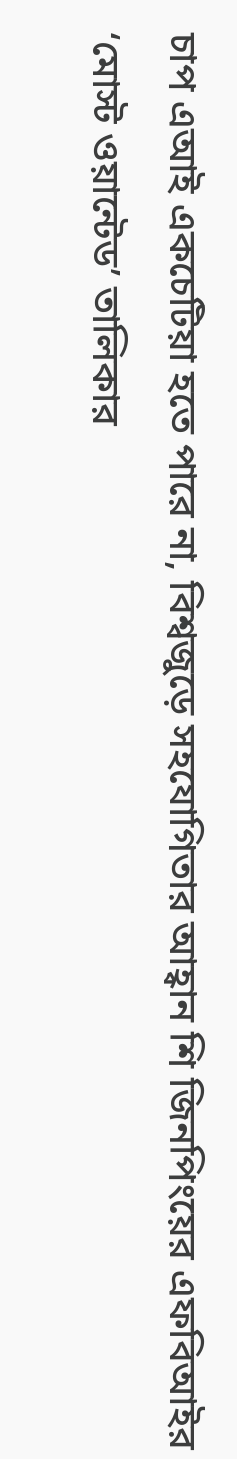চাপ এআই একচেটিয়া হতে পারে না, বিশ্বজুড়ে সহযোগিতার আহ্বান শি জিনপিংয়ের এফবিআইর ‘মোস্ট ওয়ান্টেড’ তালিকার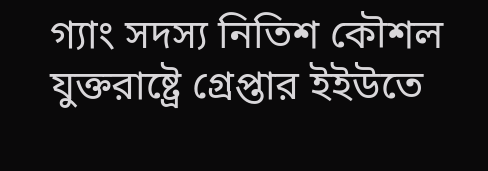গ্যাং সদস্য নিতিশ কৌশল যুক্তরাষ্ট্রে গ্রেপ্তার ইইউতে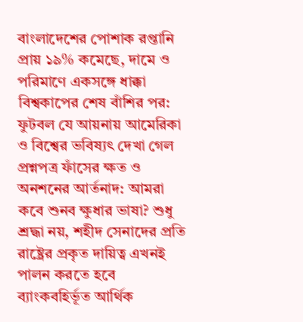বাংলাদেশের পোশাক রপ্তানি প্রায় ১৯% কমেছে, দামে ও পরিমাণে একসঙ্গে ধাক্কা বিশ্বকাপের শেষ বাঁশির পর: ফুটবল যে আয়নায় আমেরিকা ও বিশ্বের ভবিষ্যৎ দেখা গেল প্রশ্নপত্র ফাঁসের ক্ষত ও অনশনের আর্তনাদ: আমরা কবে শুনব ক্ষুধার ভাষা? শুধু শ্রদ্ধা নয়, শহীদ সেনাদের প্রতি রাষ্ট্রের প্রকৃত দায়িত্ব এখনই পালন করতে হবে ব্যাংকবহির্ভূত আর্থিক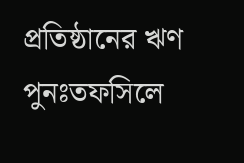প্রতিষ্ঠানের ঋণ পুনঃতফসিলে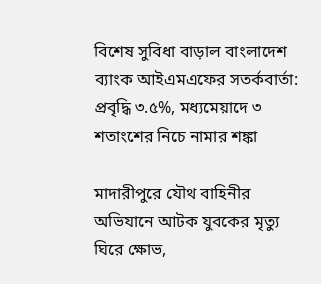বিশেষ সুবিধা বাড়াল বাংলাদেশ ব্যাংক আইএমএফের সতর্কবার্তা: প্রবৃদ্ধি ৩.৫%, মধ্যমেয়াদে ৩ শতাংশের নিচে নামার শঙ্কা

মাদারীপুরে যৌথ বাহিনীর অভিযানে আটক যুবকের মৃত্যু ঘিরে ক্ষোভ,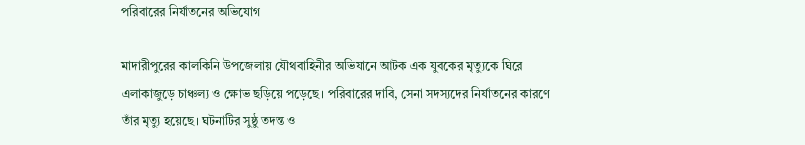পরিবারের নির্যাতনের অভিযোগ

মাদারীপুরের কালকিনি উপজেলায় যৌথবাহিনীর অভিযানে আটক এক যুবকের মৃত্যুকে ঘিরে এলাকাজুড়ে চাঞ্চল্য ও ক্ষোভ ছড়িয়ে পড়েছে। পরিবারের দাবি, সেনা সদস্যদের নির্যাতনের কারণে তাঁর মৃত্যু হয়েছে। ঘটনাটির সুষ্ঠু তদন্ত ও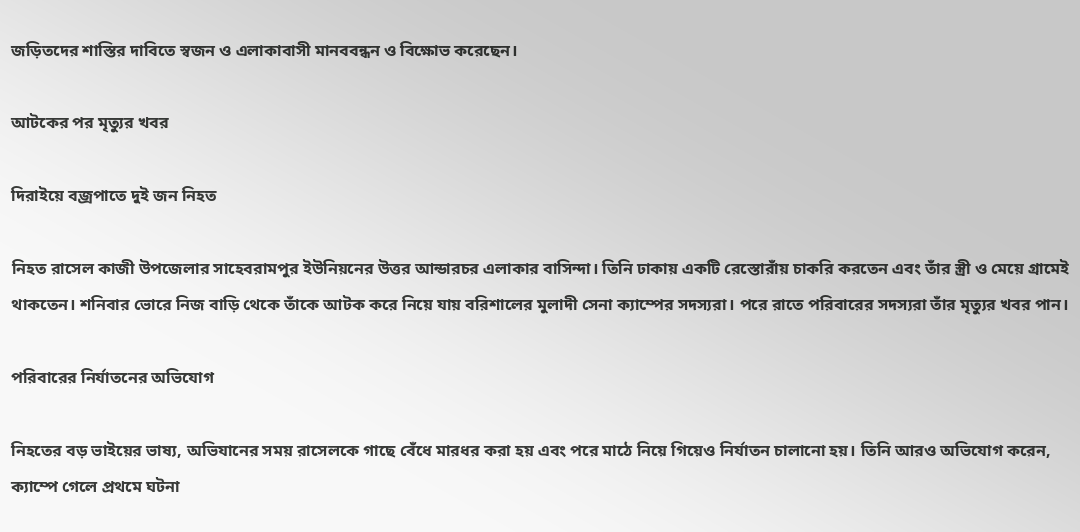জড়িতদের শাস্তির দাবিতে স্বজন ও এলাকাবাসী মানববন্ধন ও বিক্ষোভ করেছেন।

আটকের পর মৃত্যুর খবর

দিরাইয়ে বজ্রপাতে দুই জন নিহত

নিহত রাসেল কাজী উপজেলার সাহেবরামপুর ইউনিয়নের উত্তর আন্ডারচর এলাকার বাসিন্দা। তিনি ঢাকায় একটি রেস্তোরাঁয় চাকরি করতেন এবং তাঁর স্ত্রী ও মেয়ে গ্রামেই থাকতেন। শনিবার ভোরে নিজ বাড়ি থেকে তাঁকে আটক করে নিয়ে যায় বরিশালের মুলাদী সেনা ক্যাম্পের সদস্যরা। পরে রাতে পরিবারের সদস্যরা তাঁর মৃত্যুর খবর পান।

পরিবারের নির্যাতনের অভিযোগ

নিহতের বড় ভাইয়ের ভাষ্য, অভিযানের সময় রাসেলকে গাছে বেঁধে মারধর করা হয় এবং পরে মাঠে নিয়ে গিয়েও নির্যাতন চালানো হয়। তিনি আরও অভিযোগ করেন, ক্যাম্পে গেলে প্রথমে ঘটনা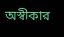অস্বীকার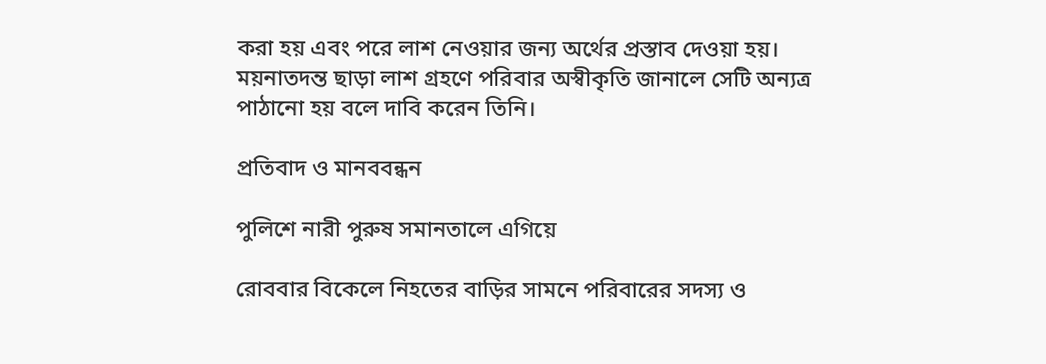করা হয় এবং পরে লাশ নেওয়ার জন্য অর্থের প্রস্তাব দেওয়া হয়। ময়নাতদন্ত ছাড়া লাশ গ্রহণে পরিবার অস্বীকৃতি জানালে সেটি অন্যত্র পাঠানো হয় বলে দাবি করেন তিনি।

প্রতিবাদ ও মানববন্ধন

পুলিশে নারী পুরুষ সমানতালে এগিয়ে

রোববার বিকেলে নিহতের বাড়ির সামনে পরিবারের সদস্য ও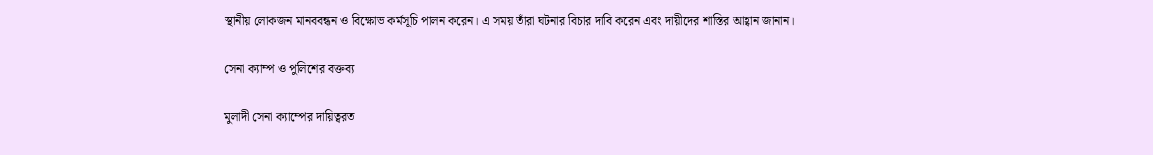স্থানীয় লোকজন মানববন্ধন ও বিক্ষোভ কর্মসূচি পালন করেন। এ সময় তাঁরা ঘটনার বিচার দাবি করেন এবং দায়ীদের শাস্তির আহ্বান জানান।

সেনা ক্যাম্প ও পুলিশের বক্তব্য

মুলাদী সেনা ক্যাম্পের দায়িত্বরত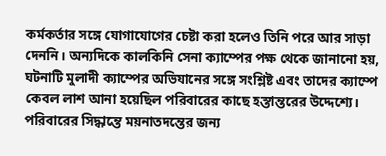কর্মকর্তার সঙ্গে যোগাযোগের চেষ্টা করা হলেও তিনি পরে আর সাড়া দেননি। অন্যদিকে কালকিনি সেনা ক্যাম্পের পক্ষ থেকে জানানো হয়, ঘটনাটি মুলাদী ক্যাম্পের অভিযানের সঙ্গে সংশ্লিষ্ট এবং তাদের ক্যাম্পে কেবল লাশ আনা হয়েছিল পরিবারের কাছে হস্তান্তরের উদ্দেশ্যে। পরিবারের সিদ্ধান্তে ময়নাতদন্তের জন্য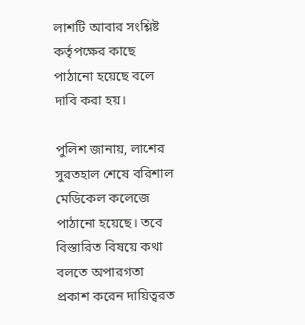লাশটি আবার সংশ্লিষ্ট কর্তৃপক্ষের কাছে পাঠানো হয়েছে বলে দাবি করা হয়।

পুলিশ জানায়, লাশের সুরতহাল শেষে বরিশাল মেডিকেল কলেজে পাঠানো হয়েছে। তবে বিস্তারিত বিষয়ে কথা বলতে অপারগতা প্রকাশ করেন দায়িত্বরত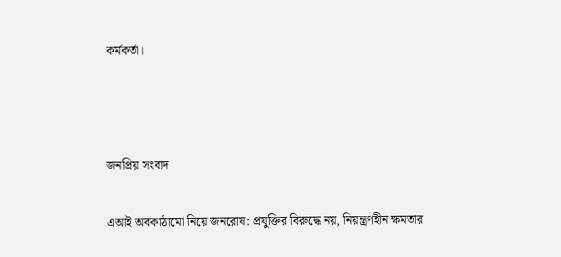কর্মকর্তা।



জনপ্রিয় সংবাদ

এআই অবকাঠামো নিয়ে জনরোষ: প্রযুক্তির বিরুদ্ধে নয়, নিয়ন্ত্রণহীন ক্ষমতার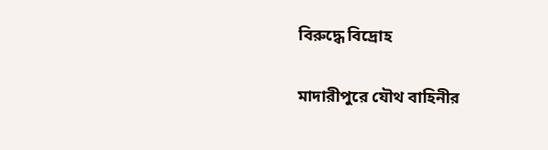বিরুদ্ধে বিদ্রোহ

মাদারীপুরে যৌথ বাহিনীর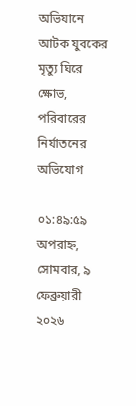অভিযানে আটক যুবকের মৃত্যু ঘিরে ক্ষোভ, পরিবারের নির্যাতনের অভিযোগ

০১:৪৯:৫৯ অপরাহ্ন, সোমবার, ৯ ফেব্রুয়ারী ২০২৬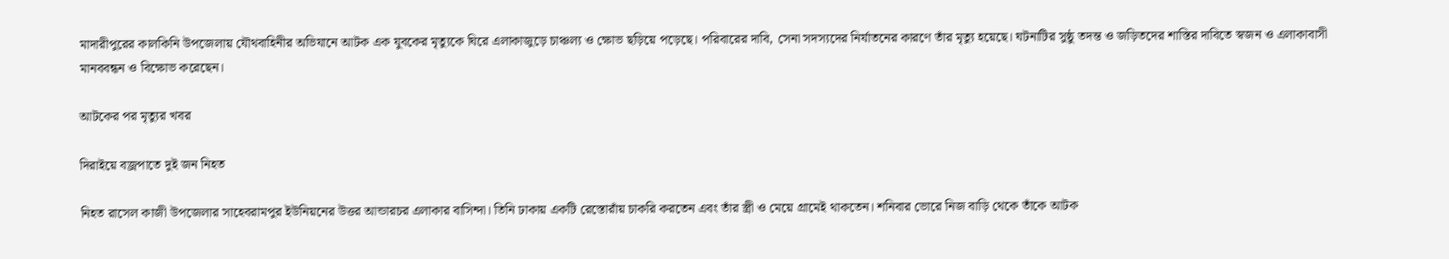মাদারীপুরের কালকিনি উপজেলায় যৌথবাহিনীর অভিযানে আটক এক যুবকের মৃত্যুকে ঘিরে এলাকাজুড়ে চাঞ্চল্য ও ক্ষোভ ছড়িয়ে পড়েছে। পরিবারের দাবি, সেনা সদস্যদের নির্যাতনের কারণে তাঁর মৃত্যু হয়েছে। ঘটনাটির সুষ্ঠু তদন্ত ও জড়িতদের শাস্তির দাবিতে স্বজন ও এলাকাবাসী মানববন্ধন ও বিক্ষোভ করেছেন।

আটকের পর মৃত্যুর খবর

দিরাইয়ে বজ্রপাতে দুই জন নিহত

নিহত রাসেল কাজী উপজেলার সাহেবরামপুর ইউনিয়নের উত্তর আন্ডারচর এলাকার বাসিন্দা। তিনি ঢাকায় একটি রেস্তোরাঁয় চাকরি করতেন এবং তাঁর স্ত্রী ও মেয়ে গ্রামেই থাকতেন। শনিবার ভোরে নিজ বাড়ি থেকে তাঁকে আটক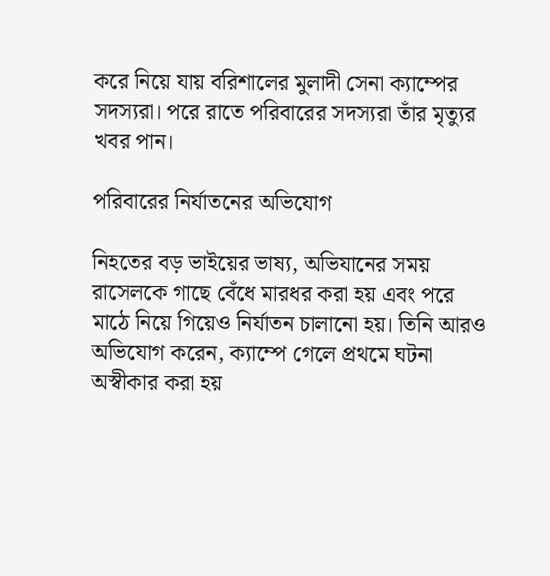করে নিয়ে যায় বরিশালের মুলাদী সেনা ক্যাম্পের সদস্যরা। পরে রাতে পরিবারের সদস্যরা তাঁর মৃত্যুর খবর পান।

পরিবারের নির্যাতনের অভিযোগ

নিহতের বড় ভাইয়ের ভাষ্য, অভিযানের সময় রাসেলকে গাছে বেঁধে মারধর করা হয় এবং পরে মাঠে নিয়ে গিয়েও নির্যাতন চালানো হয়। তিনি আরও অভিযোগ করেন, ক্যাম্পে গেলে প্রথমে ঘটনা অস্বীকার করা হয়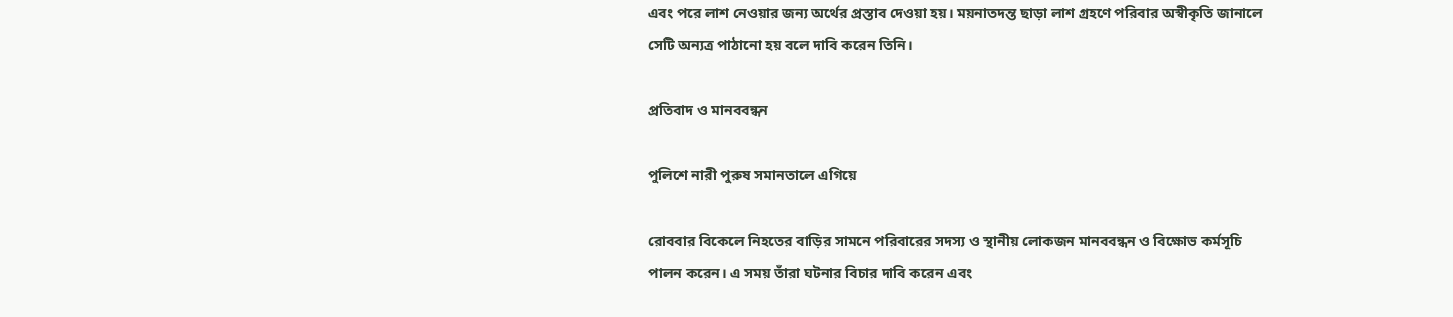এবং পরে লাশ নেওয়ার জন্য অর্থের প্রস্তাব দেওয়া হয়। ময়নাতদন্ত ছাড়া লাশ গ্রহণে পরিবার অস্বীকৃতি জানালে সেটি অন্যত্র পাঠানো হয় বলে দাবি করেন তিনি।

প্রতিবাদ ও মানববন্ধন

পুলিশে নারী পুরুষ সমানতালে এগিয়ে

রোববার বিকেলে নিহতের বাড়ির সামনে পরিবারের সদস্য ও স্থানীয় লোকজন মানববন্ধন ও বিক্ষোভ কর্মসূচি পালন করেন। এ সময় তাঁরা ঘটনার বিচার দাবি করেন এবং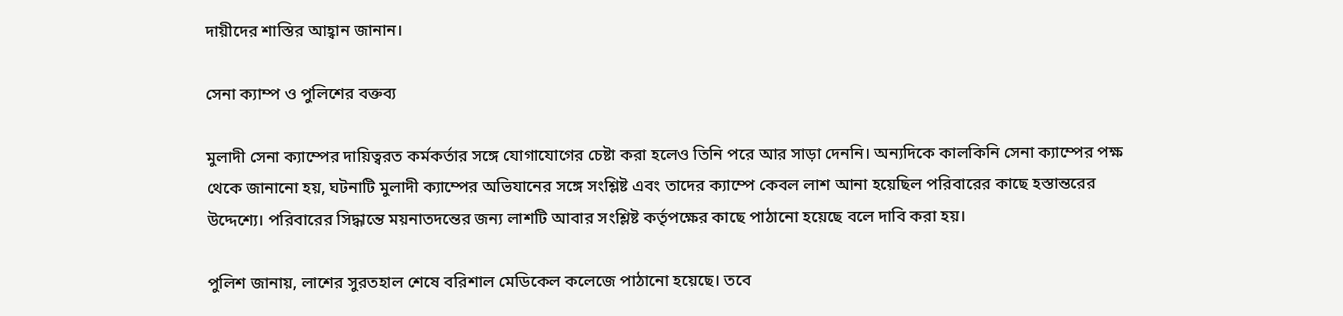দায়ীদের শাস্তির আহ্বান জানান।

সেনা ক্যাম্প ও পুলিশের বক্তব্য

মুলাদী সেনা ক্যাম্পের দায়িত্বরত কর্মকর্তার সঙ্গে যোগাযোগের চেষ্টা করা হলেও তিনি পরে আর সাড়া দেননি। অন্যদিকে কালকিনি সেনা ক্যাম্পের পক্ষ থেকে জানানো হয়, ঘটনাটি মুলাদী ক্যাম্পের অভিযানের সঙ্গে সংশ্লিষ্ট এবং তাদের ক্যাম্পে কেবল লাশ আনা হয়েছিল পরিবারের কাছে হস্তান্তরের উদ্দেশ্যে। পরিবারের সিদ্ধান্তে ময়নাতদন্তের জন্য লাশটি আবার সংশ্লিষ্ট কর্তৃপক্ষের কাছে পাঠানো হয়েছে বলে দাবি করা হয়।

পুলিশ জানায়, লাশের সুরতহাল শেষে বরিশাল মেডিকেল কলেজে পাঠানো হয়েছে। তবে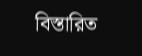বিস্তারিত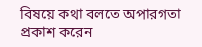বিষয়ে কথা বলতে অপারগতা প্রকাশ করেন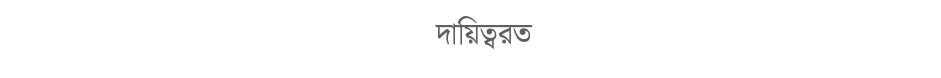দায়িত্বরত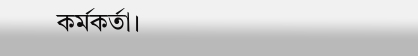কর্মকর্তা।